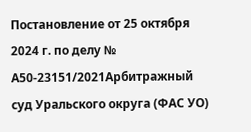Постановление от 25 октября 2024 г. по делу № А50-23151/2021Арбитражный суд Уральского округа (ФАС УО)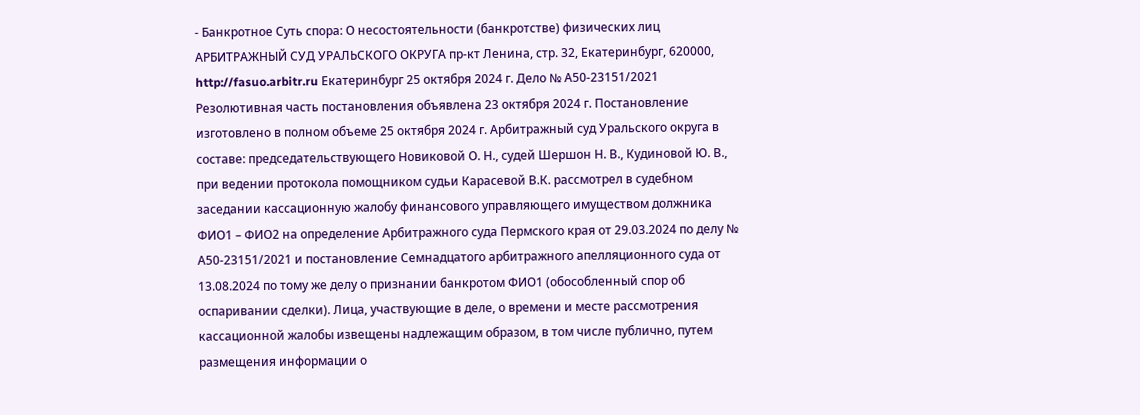- Банкротное Суть спора: О несостоятельности (банкротстве) физических лиц АРБИТРАЖНЫЙ СУД УРАЛЬСКОГО ОКРУГА пр-кт Ленина, стр. 32, Екатеринбург, 620000, http://fasuo.arbitr.ru Екатеринбург 25 октября 2024 г. Дело № А50-23151/2021 Резолютивная часть постановления объявлена 23 октября 2024 г. Постановление изготовлено в полном объеме 25 октября 2024 г. Арбитражный суд Уральского округа в составе: председательствующего Новиковой О. Н., судей Шершон Н. В., Кудиновой Ю. В., при ведении протокола помощником судьи Карасевой В.К. рассмотрел в судебном заседании кассационную жалобу финансового управляющего имуществом должника ФИО1 – ФИО2 на определение Арбитражного суда Пермского края от 29.03.2024 по делу № А50-23151/2021 и постановление Семнадцатого арбитражного апелляционного суда от 13.08.2024 по тому же делу о признании банкротом ФИО1 (обособленный спор об оспаривании сделки). Лица, участвующие в деле, о времени и месте рассмотрения кассационной жалобы извещены надлежащим образом, в том числе публично, путем размещения информации о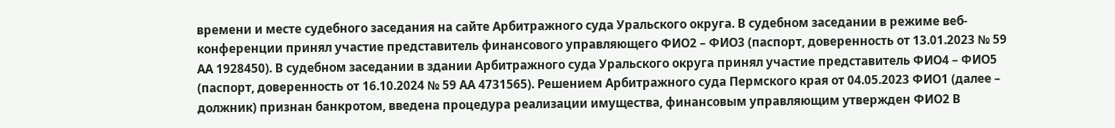времени и месте судебного заседания на сайте Арбитражного суда Уральского округа. В судебном заседании в режиме веб-конференции принял участие представитель финансового управляющего ФИО2 – ФИО3 (паспорт, доверенность от 13.01.2023 № 59 АА 1928450). В судебном заседании в здании Арбитражного суда Уральского округа принял участие представитель ФИО4 – ФИО5 (паспорт, доверенность от 16.10.2024 № 59 АА 4731565). Решением Арбитражного суда Пермского края от 04.05.2023 ФИО1 (далее – должник) признан банкротом, введена процедура реализации имущества, финансовым управляющим утвержден ФИО2 В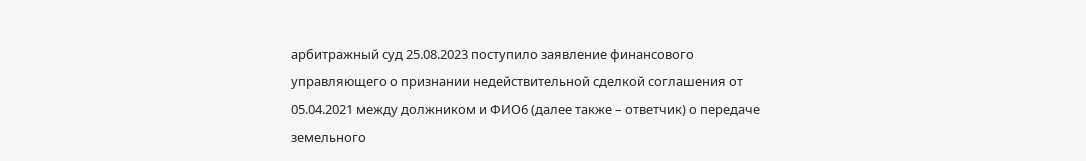арбитражный суд 25.08.2023 поступило заявление финансового управляющего о признании недействительной сделкой соглашения от 05.04.2021 между должником и ФИО6 (далее также – ответчик) о передаче земельного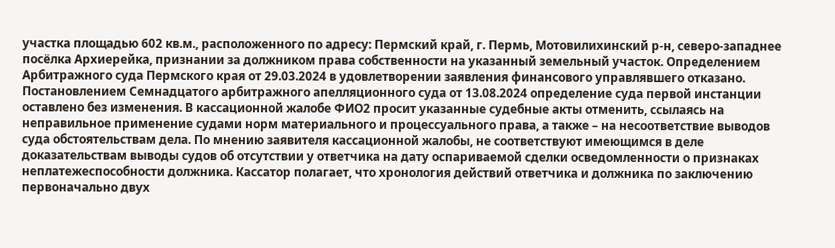участка площадью 602 кв.м., расположенного по адресу: Пермский край, г. Пермь, Мотовилихинский р-н, северо-западнее посёлка Архиерейка, признании за должником права собственности на указанный земельный участок. Определением Арбитражного суда Пермского края от 29.03.2024 в удовлетворении заявления финансового управлявшего отказано. Постановлением Семнадцатого арбитражного апелляционного суда от 13.08.2024 определение суда первой инстанции оставлено без изменения. В кассационной жалобе ФИО2 просит указанные судебные акты отменить, ссылаясь на неправильное применение судами норм материального и процессуального права, а также – на несоответствие выводов суда обстоятельствам дела. По мнению заявителя кассационной жалобы, не соответствуют имеющимся в деле доказательствам выводы судов об отсутствии у ответчика на дату оспариваемой сделки осведомленности о признаках неплатежеспособности должника. Кассатор полагает, что хронология действий ответчика и должника по заключению первоначально двух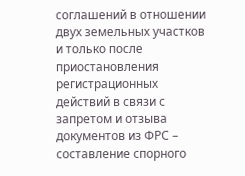соглашений в отношении двух земельных участков и только после приостановления регистрационных действий в связи с запретом и отзыва документов из ФРС – составление спорного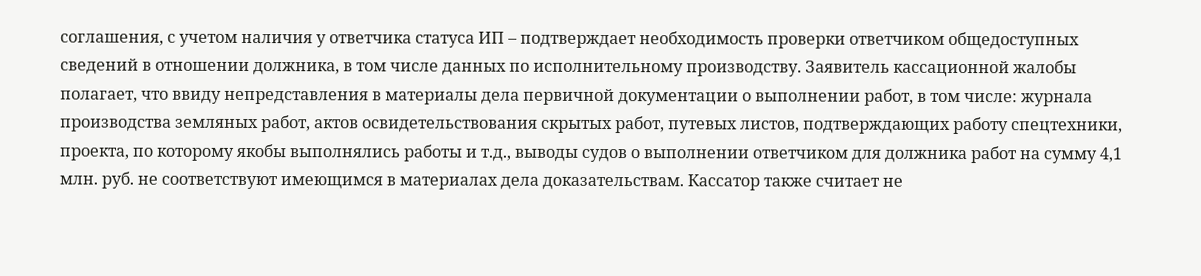соглашения, с учетом наличия у ответчика статуса ИП – подтверждает необходимость проверки ответчиком общедоступных сведений в отношении должника, в том числе данных по исполнительному производству. Заявитель кассационной жалобы полагает, что ввиду непредставления в материалы дела первичной документации о выполнении работ, в том числе: журнала производства земляных работ, актов освидетельствования скрытых работ, путевых листов, подтверждающих работу спецтехники, проекта, по которому якобы выполнялись работы и т.д., выводы судов о выполнении ответчиком для должника работ на сумму 4,1 млн. руб. не соответствуют имеющимся в материалах дела доказательствам. Кассатор также считает не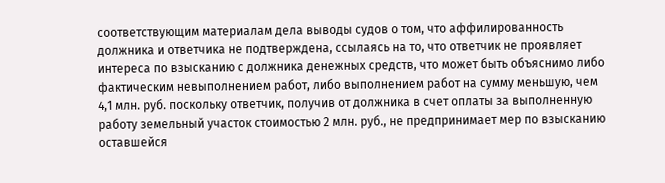соответствующим материалам дела выводы судов о том, что аффилированность должника и ответчика не подтверждена, ссылаясь на то, что ответчик не проявляет интереса по взысканию с должника денежных средств, что может быть объяснимо либо фактическим невыполнением работ, либо выполнением работ на сумму меньшую, чем 4,1 млн. руб. поскольку ответчик, получив от должника в счет оплаты за выполненную работу земельный участок стоимостью 2 млн. руб., не предпринимает мер по взысканию оставшейся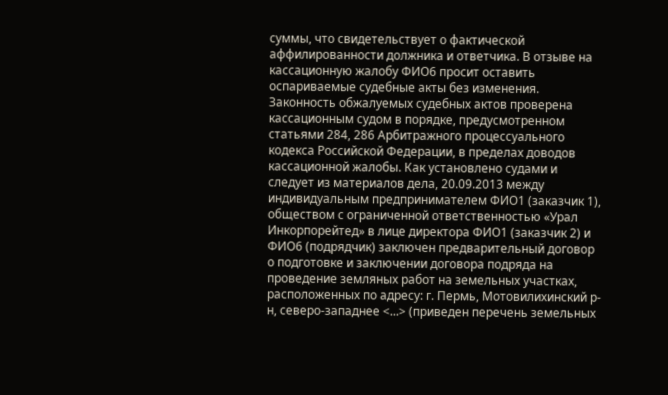суммы, что свидетельствует о фактической аффилированности должника и ответчика. В отзыве на кассационную жалобу ФИО6 просит оставить оспариваемые судебные акты без изменения. Законность обжалуемых судебных актов проверена кассационным судом в порядке, предусмотренном статьями 284, 286 Арбитражного процессуального кодекса Российской Федерации, в пределах доводов кассационной жалобы. Как установлено судами и следует из материалов дела, 20.09.2013 между индивидуальным предпринимателем ФИО1 (заказчик 1), обществом с ограниченной ответственностью «Урал Инкорпорейтед» в лице директора ФИО1 (заказчик 2) и ФИО6 (подрядчик) заключен предварительный договор о подготовке и заключении договора подряда на проведение земляных работ на земельных участках, расположенных по адресу: г. Пермь, Мотовилихинский р-н, северо-западнее <...> (приведен перечень земельных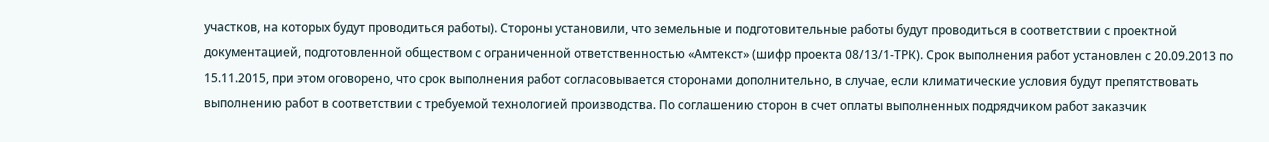участков, на которых будут проводиться работы). Стороны установили, что земельные и подготовительные работы будут проводиться в соответствии с проектной документацией, подготовленной обществом с ограниченной ответственностью «Амтекст» (шифр проекта 08/13/1-ТРК). Срок выполнения работ установлен с 20.09.2013 по 15.11.2015, при этом оговорено, что срок выполнения работ согласовывается сторонами дополнительно, в случае, если климатические условия будут препятствовать выполнению работ в соответствии с требуемой технологией производства. По соглашению сторон в счет оплаты выполненных подрядчиком работ заказчик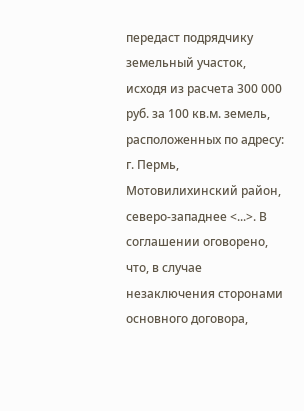передаст подрядчику земельный участок, исходя из расчета 300 000 руб. за 100 кв.м. земель, расположенных по адресу: г. Пермь, Мотовилихинский район, северо-западнее <...>. В соглашении оговорено, что, в случае незаключения сторонами основного договора,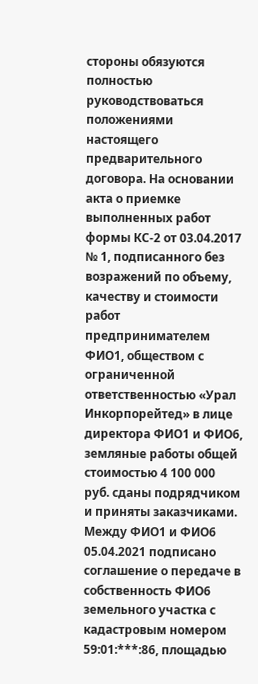стороны обязуются полностью руководствоваться положениями настоящего предварительного договора. На основании акта о приемке выполненных работ формы КС-2 от 03.04.2017 № 1, подписанного без возражений по объему, качеству и стоимости работ предпринимателем ФИО1, обществом с ограниченной ответственностью «Урал Инкорпорейтед» в лице директора ФИО1 и ФИО6, земляные работы общей стоимостью 4 100 000 руб. сданы подрядчиком и приняты заказчиками. Между ФИО1 и ФИО6 05.04.2021 подписано соглашение о передаче в собственность ФИО6 земельного участка с кадастровым номером 59:01:***:86, площадью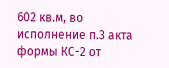602 кв.м, во исполнение п.3 акта формы КС-2 от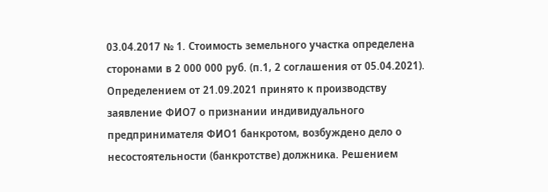03.04.2017 № 1. Стоимость земельного участка определена сторонами в 2 000 000 руб. (п.1, 2 соглашения от 05.04.2021). Определением от 21.09.2021 принято к производству заявление ФИО7 о признании индивидуального предпринимателя ФИО1 банкротом, возбуждено дело о несостоятельности (банкротстве) должника. Решением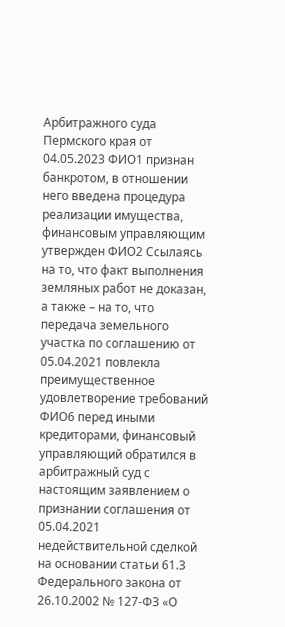Арбитражного суда Пермского края от 04.05.2023 ФИО1 признан банкротом, в отношении него введена процедура реализации имущества, финансовым управляющим утвержден ФИО2 Ссылаясь на то, что факт выполнения земляных работ не доказан, а также – на то, что передача земельного участка по соглашению от 05.04.2021 повлекла преимущественное удовлетворение требований ФИО6 перед иными кредиторами, финансовый управляющий обратился в арбитражный суд с настоящим заявлением о признании соглашения от 05.04.2021 недействительной сделкой на основании статьи 61.3 Федерального закона от 26.10.2002 № 127-ФЗ «О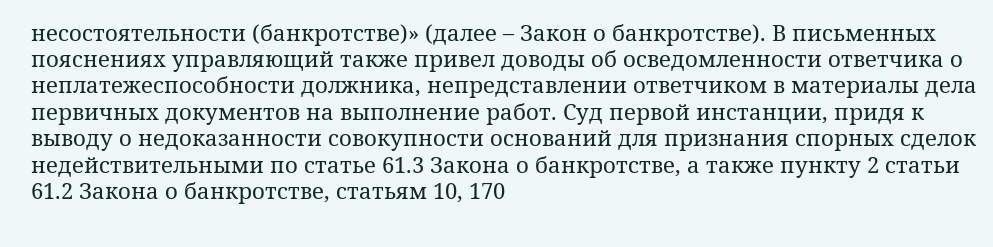несостоятельности (банкротстве)» (далее – Закон о банкротстве). В письменных пояснениях управляющий также привел доводы об осведомленности ответчика о неплатежеспособности должника, непредставлении ответчиком в материалы дела первичных документов на выполнение работ. Суд первой инстанции, придя к выводу о недоказанности совокупности оснований для признания спорных сделок недействительными по статье 61.3 Закона о банкротстве, а также пункту 2 статьи 61.2 Закона о банкротстве, статьям 10, 170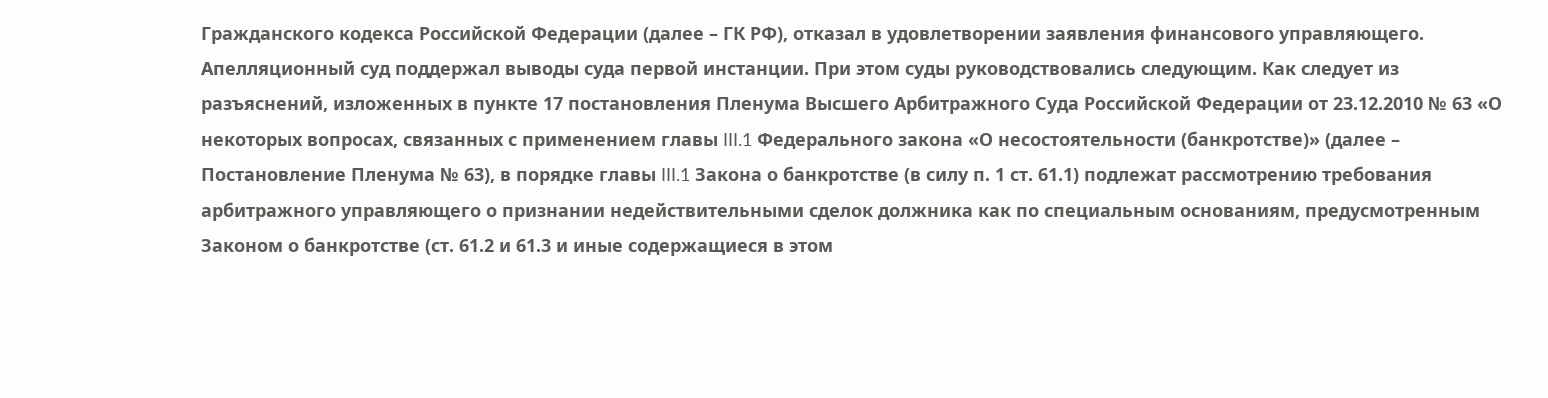Гражданского кодекса Российской Федерации (далее – ГК РФ), отказал в удовлетворении заявления финансового управляющего. Апелляционный суд поддержал выводы суда первой инстанции. При этом суды руководствовались следующим. Как следует из разъяснений, изложенных в пункте 17 постановления Пленума Высшего Арбитражного Суда Российской Федерации от 23.12.2010 № 63 «О некоторых вопросах, связанных с применением главы III.1 Федерального закона «О несостоятельности (банкротстве)» (далее – Постановление Пленума № 63), в порядке главы III.1 Закона о банкротстве (в силу п. 1 ст. 61.1) подлежат рассмотрению требования арбитражного управляющего о признании недействительными сделок должника как по специальным основаниям, предусмотренным Законом о банкротстве (ст. 61.2 и 61.3 и иные содержащиеся в этом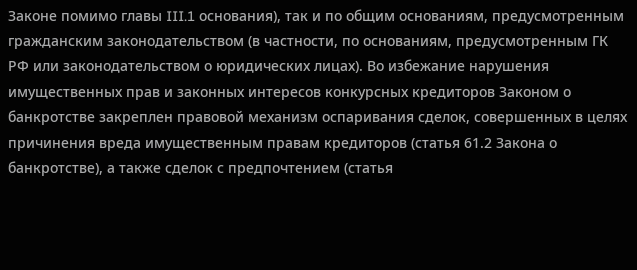Законе помимо главы III.1 основания), так и по общим основаниям, предусмотренным гражданским законодательством (в частности, по основаниям, предусмотренным ГК РФ или законодательством о юридических лицах). Во избежание нарушения имущественных прав и законных интересов конкурсных кредиторов Законом о банкротстве закреплен правовой механизм оспаривания сделок, совершенных в целях причинения вреда имущественным правам кредиторов (статья 61.2 Закона о банкротстве), а также сделок с предпочтением (статья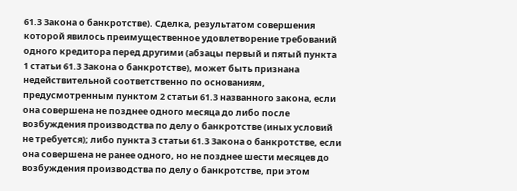61.3 Закона о банкротстве). Сделка, результатом совершения которой явилось преимущественное удовлетворение требований одного кредитора перед другими (абзацы первый и пятый пункта 1 статьи 61.3 Закона о банкротстве), может быть признана недействительной соответственно по основаниям, предусмотренным пунктом 2 статьи 61.3 названного закона, если она совершена не позднее одного месяца до либо после возбуждения производства по делу о банкротстве (иных условий не требуется); либо пункта 3 статьи 61.3 Закона о банкротстве, если она совершена не ранее одного, но не позднее шести месяцев до возбуждения производства по делу о банкротстве, при этом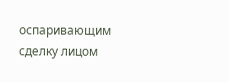оспаривающим сделку лицом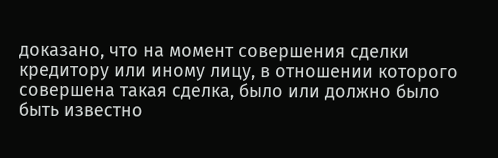доказано, что на момент совершения сделки кредитору или иному лицу, в отношении которого совершена такая сделка, было или должно было быть известно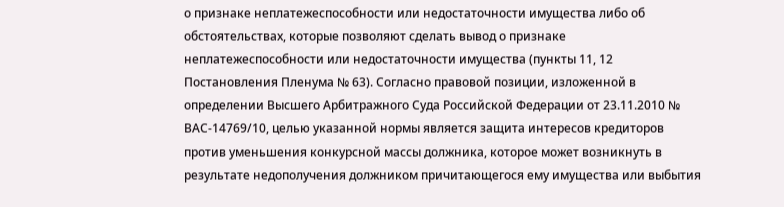о признаке неплатежеспособности или недостаточности имущества либо об обстоятельствах, которые позволяют сделать вывод о признаке неплатежеспособности или недостаточности имущества (пункты 11, 12 Постановления Пленума № 63). Согласно правовой позиции, изложенной в определении Высшего Арбитражного Суда Российской Федерации от 23.11.2010 № ВАС-14769/10, целью указанной нормы является защита интересов кредиторов против уменьшения конкурсной массы должника, которое может возникнуть в результате недополучения должником причитающегося ему имущества или выбытия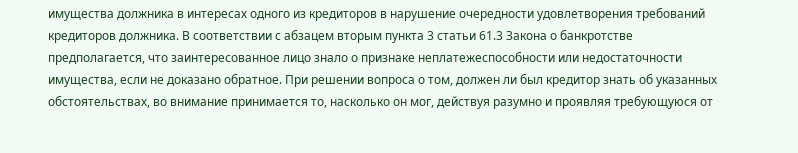имущества должника в интересах одного из кредиторов в нарушение очередности удовлетворения требований кредиторов должника. В соответствии с абзацем вторым пункта 3 статьи 61.3 Закона о банкротстве предполагается, что заинтересованное лицо знало о признаке неплатежеспособности или недостаточности имущества, если не доказано обратное. При решении вопроса о том, должен ли был кредитор знать об указанных обстоятельствах, во внимание принимается то, насколько он мог, действуя разумно и проявляя требующуюся от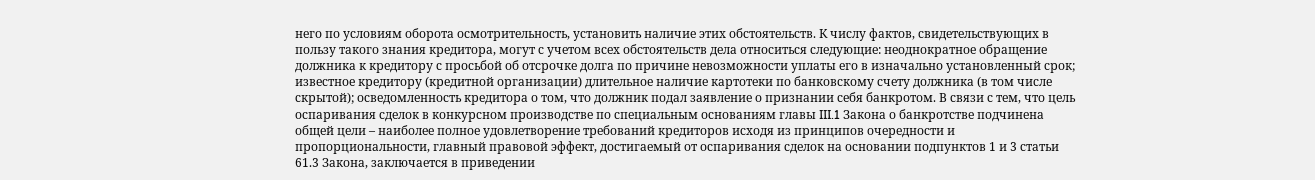него по условиям оборота осмотрительность, установить наличие этих обстоятельств. К числу фактов, свидетельствующих в пользу такого знания кредитора, могут с учетом всех обстоятельств дела относиться следующие: неоднократное обращение должника к кредитору с просьбой об отсрочке долга по причине невозможности уплаты его в изначально установленный срок; известное кредитору (кредитной организации) длительное наличие картотеки по банковскому счету должника (в том числе скрытой); осведомленность кредитора о том, что должник подал заявление о признании себя банкротом. В связи с тем, что цель оспаривания сделок в конкурсном производстве по специальным основаниям главы III.1 Закона о банкротстве подчинена общей цели – наиболее полное удовлетворение требований кредиторов исходя из принципов очередности и пропорциональности, главный правовой эффект, достигаемый от оспаривания сделок на основании подпунктов 1 и 3 статьи 61.3 Закона, заключается в приведении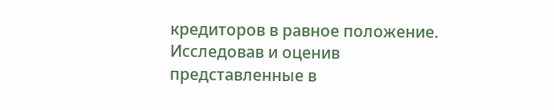кредиторов в равное положение. Исследовав и оценив представленные в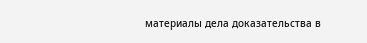материалы дела доказательства в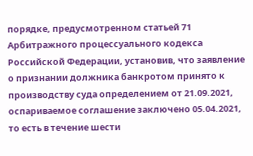порядке, предусмотренном статьей 71 Арбитражного процессуального кодекса Российской Федерации, установив, что заявление о признании должника банкротом принято к производству суда определением от 21.09.2021, оспариваемое соглашение заключено 05.04.2021, то есть в течение шести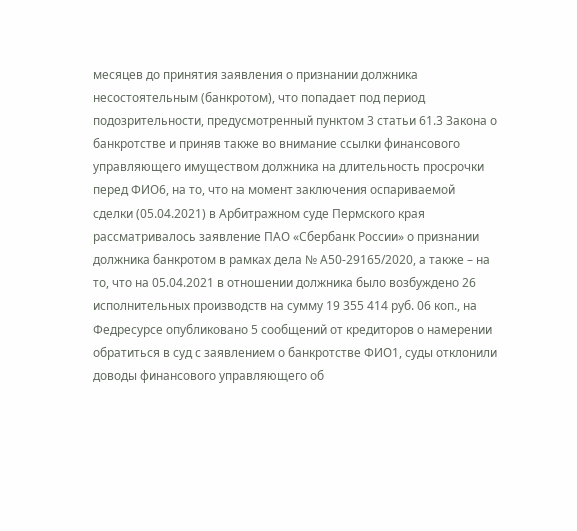месяцев до принятия заявления о признании должника несостоятельным (банкротом), что попадает под период подозрительности, предусмотренный пунктом 3 статьи 61.3 Закона о банкротстве и приняв также во внимание ссылки финансового управляющего имуществом должника на длительность просрочки перед ФИО6, на то, что на момент заключения оспариваемой сделки (05.04.2021) в Арбитражном суде Пермского края рассматривалось заявление ПАО «Сбербанк России» о признании должника банкротом в рамках дела № А50-29165/2020, а также – на то, что на 05.04.2021 в отношении должника было возбуждено 26 исполнительных производств на сумму 19 355 414 руб. 06 коп., на Федресурсе опубликовано 5 сообщений от кредиторов о намерении обратиться в суд с заявлением о банкротстве ФИО1, суды отклонили доводы финансового управляющего об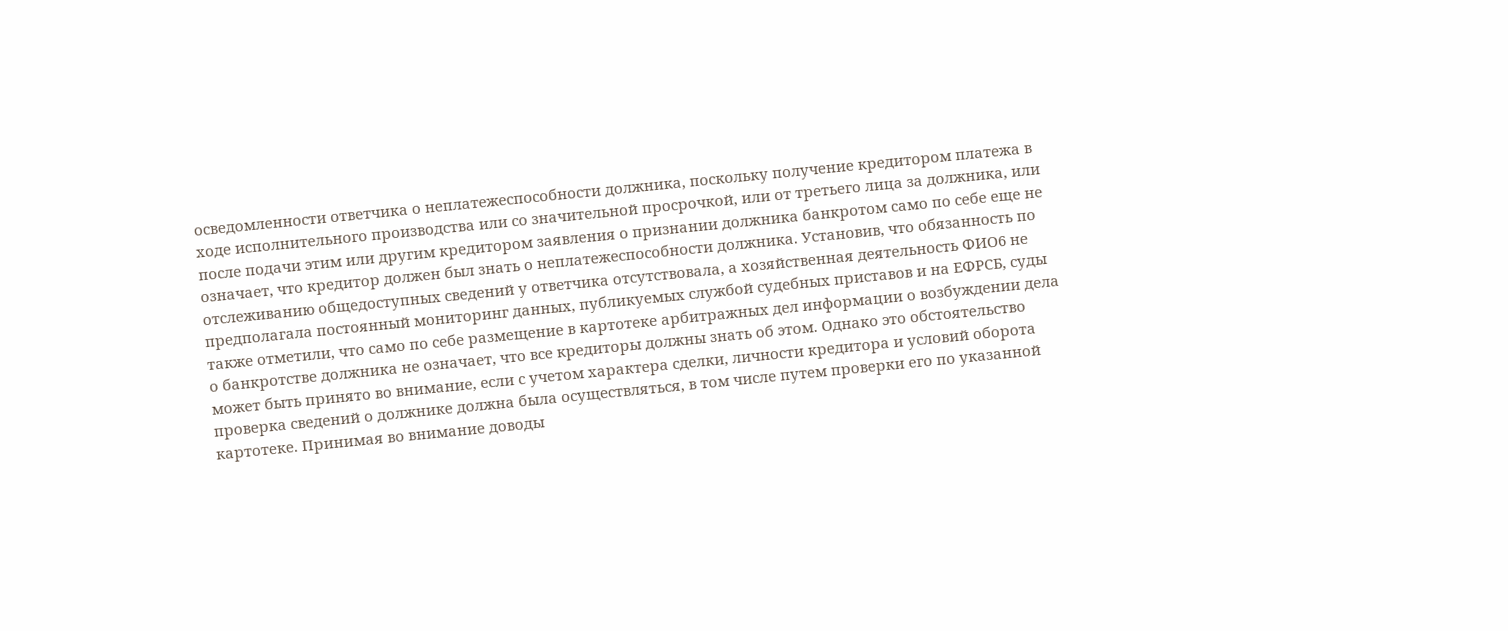осведомленности ответчика о неплатежеспособности должника, поскольку получение кредитором платежа в ходе исполнительного производства или со значительной просрочкой, или от третьего лица за должника, или после подачи этим или другим кредитором заявления о признании должника банкротом само по себе еще не означает, что кредитор должен был знать о неплатежеспособности должника. Установив, что обязанность по отслеживанию общедоступных сведений у ответчика отсутствовала, а хозяйственная деятельность ФИО6 не предполагала постоянный мониторинг данных, публикуемых службой судебных приставов и на ЕФРСБ, суды также отметили, что само по себе размещение в картотеке арбитражных дел информации о возбуждении дела о банкротстве должника не означает, что все кредиторы должны знать об этом. Однако это обстоятельство может быть принято во внимание, если с учетом характера сделки, личности кредитора и условий оборота проверка сведений о должнике должна была осуществляться, в том числе путем проверки его по указанной картотеке. Принимая во внимание доводы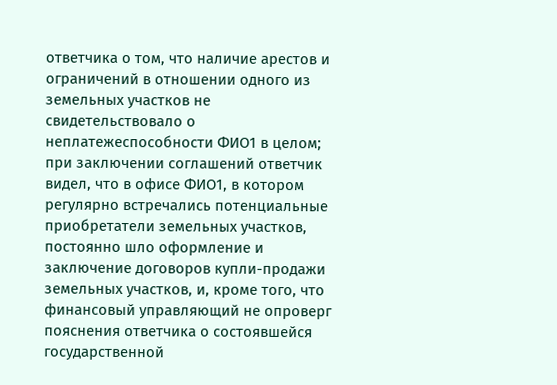ответчика о том, что наличие арестов и ограничений в отношении одного из земельных участков не свидетельствовало о неплатежеспособности ФИО1 в целом; при заключении соглашений ответчик видел, что в офисе ФИО1, в котором регулярно встречались потенциальные приобретатели земельных участков, постоянно шло оформление и заключение договоров купли-продажи земельных участков, и, кроме того, что финансовый управляющий не опроверг пояснения ответчика о состоявшейся государственной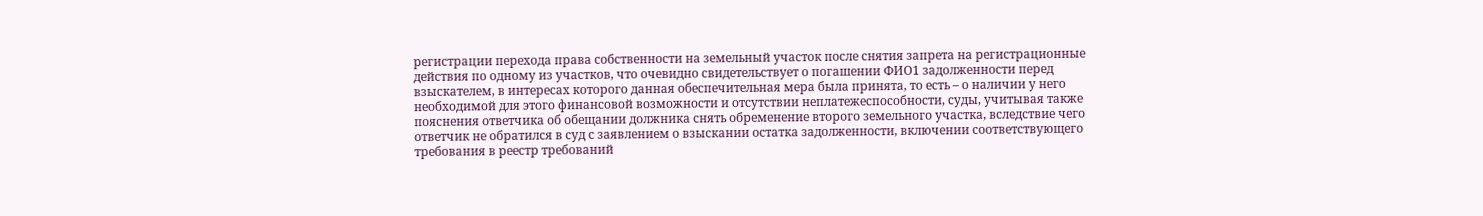регистрации перехода права собственности на земельный участок после снятия запрета на регистрационные действия по одному из участков, что очевидно свидетельствует о погашении ФИО1 задолженности перед взыскателем, в интересах которого данная обеспечительная мера была принята, то есть – о наличии у него необходимой для этого финансовой возможности и отсутствии неплатежеспособности, суды, учитывая также пояснения ответчика об обещании должника снять обременение второго земельного участка, вследствие чего ответчик не обратился в суд с заявлением о взыскании остатка задолженности, включении соответствующего требования в реестр требований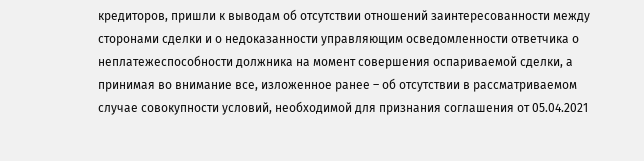кредиторов, пришли к выводам об отсутствии отношений заинтересованности между сторонами сделки и о недоказанности управляющим осведомленности ответчика о неплатежеспособности должника на момент совершения оспариваемой сделки, а принимая во внимание все, изложенное ранее – об отсутствии в рассматриваемом случае совокупности условий, необходимой для признания соглашения от 05.04.2021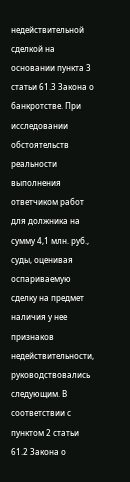недействительной сделкой на основании пункта 3 статьи 61.3 Закона о банкротстве. При исследовании обстоятельств реальности выполнения ответчиком работ для должника на сумму 4,1 млн. руб., суды, оценивая оспариваемую сделку на предмет наличия у нее признаков недействительности, руководствовались следующим. В соответствии с пунктом 2 статьи 61.2 Закона о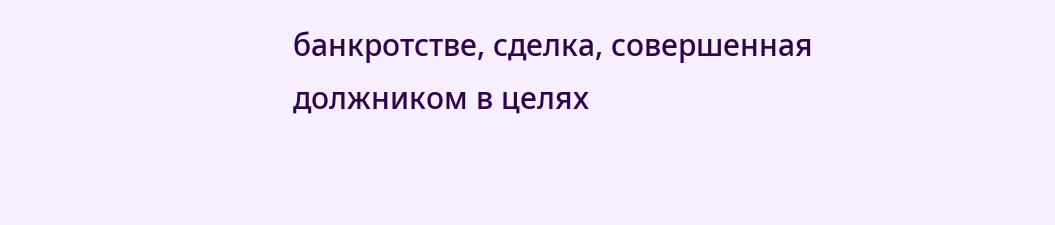банкротстве, сделка, совершенная должником в целях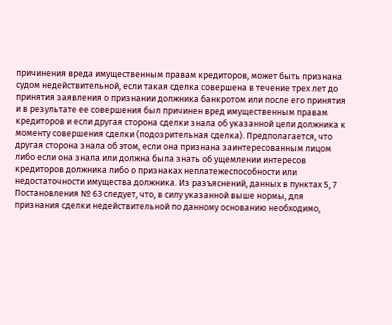причинения вреда имущественным правам кредиторов, может быть признана судом недействительной, если такая сделка совершена в течение трех лет до принятия заявления о признании должника банкротом или после его принятия и в результате ее совершения был причинен вред имущественным правам кредиторов и если другая сторона сделки знала об указанной цели должника к моменту совершения сделки (подозрительная сделка). Предполагается, что другая сторона знала об этом, если она признана заинтересованным лицом либо если она знала или должна была знать об ущемлении интересов кредиторов должника либо о признаках неплатежеспособности или недостаточности имущества должника. Из разъяснений, данных в пунктах 5, 7 Постановления № 63 следует, что, в силу указанной выше нормы, для признания сделки недействительной по данному основанию необходимо,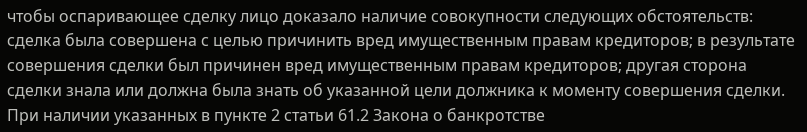чтобы оспаривающее сделку лицо доказало наличие совокупности следующих обстоятельств: сделка была совершена с целью причинить вред имущественным правам кредиторов; в результате совершения сделки был причинен вред имущественным правам кредиторов; другая сторона сделки знала или должна была знать об указанной цели должника к моменту совершения сделки. При наличии указанных в пункте 2 статьи 61.2 Закона о банкротстве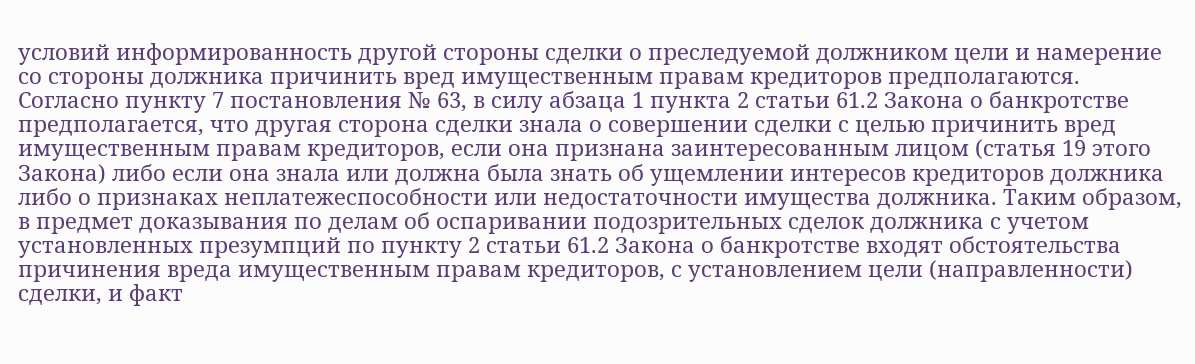условий информированность другой стороны сделки о преследуемой должником цели и намерение со стороны должника причинить вред имущественным правам кредиторов предполагаются. Согласно пункту 7 постановления № 63, в силу абзаца 1 пункта 2 статьи 61.2 Закона о банкротстве предполагается, что другая сторона сделки знала о совершении сделки с целью причинить вред имущественным правам кредиторов, если она признана заинтересованным лицом (статья 19 этого Закона) либо если она знала или должна была знать об ущемлении интересов кредиторов должника либо о признаках неплатежеспособности или недостаточности имущества должника. Таким образом, в предмет доказывания по делам об оспаривании подозрительных сделок должника с учетом установленных презумпций по пункту 2 статьи 61.2 Закона о банкротстве входят обстоятельства причинения вреда имущественным правам кредиторов, с установлением цели (направленности) сделки, и факт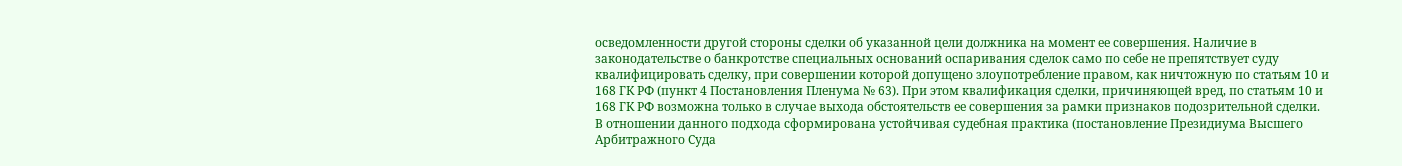осведомленности другой стороны сделки об указанной цели должника на момент ее совершения. Наличие в законодательстве о банкротстве специальных оснований оспаривания сделок само по себе не препятствует суду квалифицировать сделку, при совершении которой допущено злоупотребление правом, как ничтожную по статьям 10 и 168 ГК РФ (пункт 4 Постановления Пленума № 63). При этом квалификация сделки, причиняющей вред, по статьям 10 и 168 ГК РФ возможна только в случае выхода обстоятельств ее совершения за рамки признаков подозрительной сделки. В отношении данного подхода сформирована устойчивая судебная практика (постановление Президиума Высшего Арбитражного Суда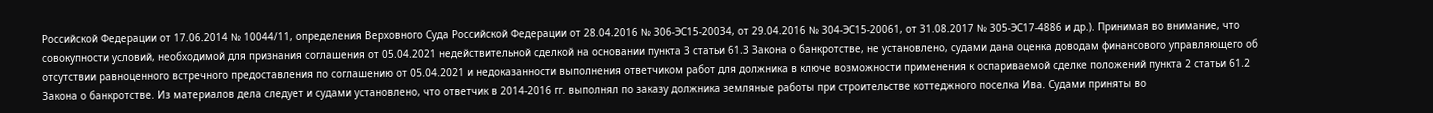Российской Федерации от 17.06.2014 № 10044/11, определения Верховного Суда Российской Федерации от 28.04.2016 № 306-ЭС15-20034, от 29.04.2016 № 304-ЭС15-20061, от 31.08.2017 № 305-ЭС17-4886 и др.). Принимая во внимание, что совокупности условий, необходимой для признания соглашения от 05.04.2021 недействительной сделкой на основании пункта 3 статьи 61.3 Закона о банкротстве, не установлено, судами дана оценка доводам финансового управляющего об отсутствии равноценного встречного предоставления по соглашению от 05.04.2021 и недоказанности выполнения ответчиком работ для должника в ключе возможности применения к оспариваемой сделке положений пункта 2 статьи 61.2 Закона о банкротстве. Из материалов дела следует и судами установлено, что ответчик в 2014-2016 гг. выполнял по заказу должника земляные работы при строительстве коттеджного поселка Ива. Судами приняты во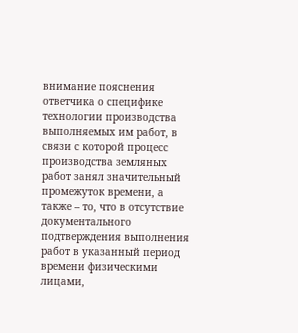внимание пояснения ответчика о специфике технологии производства выполняемых им работ, в связи с которой процесс производства земляных работ занял значительный промежуток времени, а также – то, что в отсутствие документального подтверждения выполнения работ в указанный период времени физическими лицами,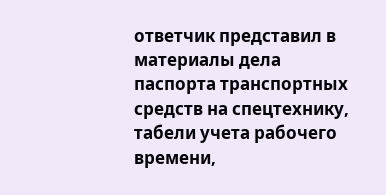ответчик представил в материалы дела паспорта транспортных средств на спецтехнику, табели учета рабочего времени,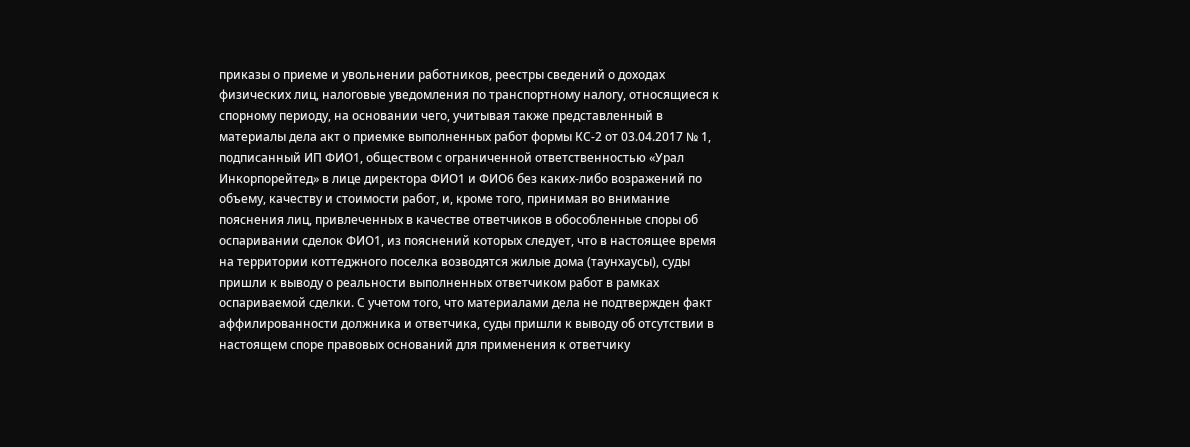приказы о приеме и увольнении работников, реестры сведений о доходах физических лиц, налоговые уведомления по транспортному налогу, относящиеся к спорному периоду, на основании чего, учитывая также представленный в материалы дела акт о приемке выполненных работ формы КС-2 от 03.04.2017 № 1, подписанный ИП ФИО1, обществом с ограниченной ответственностью «Урал Инкорпорейтед» в лице директора ФИО1 и ФИО6 без каких-либо возражений по объему, качеству и стоимости работ, и, кроме того, принимая во внимание пояснения лиц, привлеченных в качестве ответчиков в обособленные споры об оспаривании сделок ФИО1, из пояснений которых следует, что в настоящее время на территории коттеджного поселка возводятся жилые дома (таунхаусы), суды пришли к выводу о реальности выполненных ответчиком работ в рамках оспариваемой сделки. С учетом того, что материалами дела не подтвержден факт аффилированности должника и ответчика, суды пришли к выводу об отсутствии в настоящем споре правовых оснований для применения к ответчику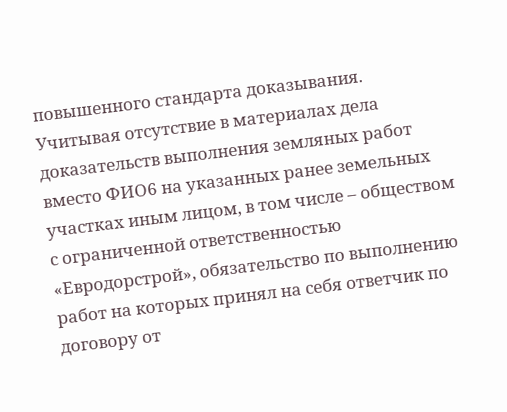повышенного стандарта доказывания. Учитывая отсутствие в материалах дела доказательств выполнения земляных работ вместо ФИО6 на указанных ранее земельных участках иным лицом, в том числе – обществом с ограниченной ответственностью «Евродорстрой», обязательство по выполнению работ на которых принял на себя ответчик по договору от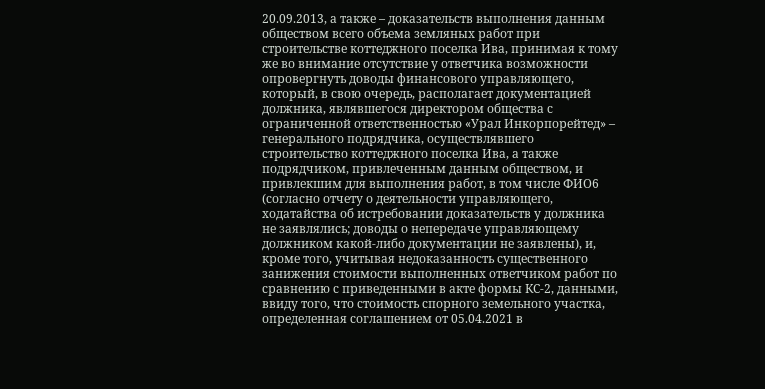20.09.2013, а также – доказательств выполнения данным обществом всего объема земляных работ при строительстве коттеджного поселка Ива, принимая к тому же во внимание отсутствие у ответчика возможности опровергнуть доводы финансового управляющего, который, в свою очередь, располагает документацией должника, являвшегося директором общества с ограниченной ответственностью «Урал Инкорпорейтед» – генерального подрядчика, осуществлявшего строительство коттеджного поселка Ива, а также подрядчиком, привлеченным данным обществом, и привлекшим для выполнения работ, в том числе ФИО6 (согласно отчету о деятельности управляющего, ходатайства об истребовании доказательств у должника не заявлялись; доводы о непередаче управляющему должником какой-либо документации не заявлены), и, кроме того, учитывая недоказанность существенного занижения стоимости выполненных ответчиком работ по сравнению с приведенными в акте формы КС-2, данными, ввиду того, что стоимость спорного земельного участка, определенная соглашением от 05.04.2021 в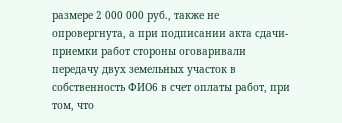размере 2 000 000 руб., также не опровергнута, а при подписании акта сдачи-приемки работ стороны оговаривали передачу двух земельных участок в собственность ФИО6 в счет оплаты работ, при том, что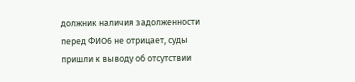должник наличия задолженности перед ФИО6 не отрицает, суды пришли к выводу об отсутствии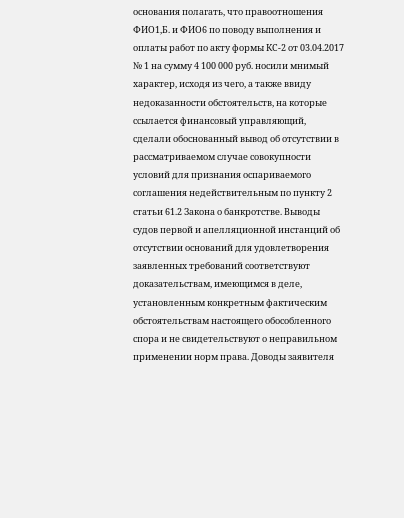основания полагать, что правоотношения ФИО1,Б. и ФИО6 по поводу выполнения и оплаты работ по акту формы КС-2 от 03.04.2017 № 1 на сумму 4 100 000 руб. носили мнимый характер, исходя из чего, а также ввиду недоказанности обстоятельств, на которые ссылается финансовый управляющий, сделали обоснованный вывод об отсутствии в рассматриваемом случае совокупности условий для признания оспариваемого соглашения недействительным по пункту 2 статьи 61.2 Закона о банкротстве. Выводы судов первой и апелляционной инстанций об отсутствии оснований для удовлетворения заявленных требований соответствуют доказательствам, имеющимся в деле, установленным конкретным фактическим обстоятельствам настоящего обособленного спора и не свидетельствуют о неправильном применении норм права. Доводы заявителя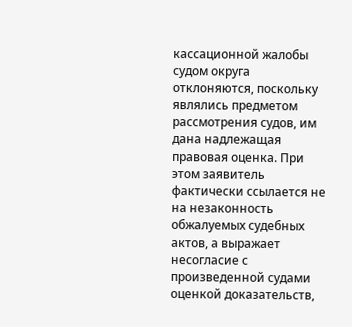кассационной жалобы судом округа отклоняются, поскольку являлись предметом рассмотрения судов, им дана надлежащая правовая оценка. При этом заявитель фактически ссылается не на незаконность обжалуемых судебных актов, а выражает несогласие с произведенной судами оценкой доказательств,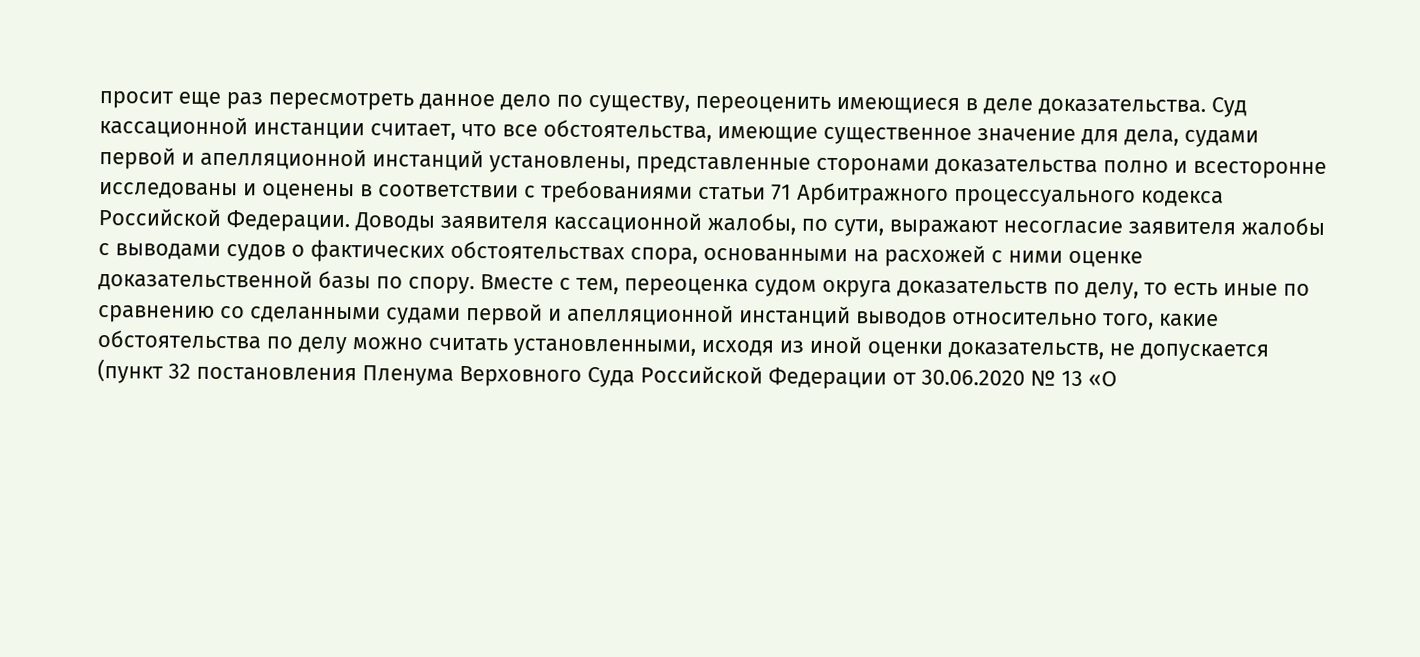просит еще раз пересмотреть данное дело по существу, переоценить имеющиеся в деле доказательства. Суд кассационной инстанции считает, что все обстоятельства, имеющие существенное значение для дела, судами первой и апелляционной инстанций установлены, представленные сторонами доказательства полно и всесторонне исследованы и оценены в соответствии с требованиями статьи 71 Арбитражного процессуального кодекса Российской Федерации. Доводы заявителя кассационной жалобы, по сути, выражают несогласие заявителя жалобы с выводами судов о фактических обстоятельствах спора, основанными на расхожей с ними оценке доказательственной базы по спору. Вместе с тем, переоценка судом округа доказательств по делу, то есть иные по сравнению со сделанными судами первой и апелляционной инстанций выводов относительно того, какие обстоятельства по делу можно считать установленными, исходя из иной оценки доказательств, не допускается (пункт 32 постановления Пленума Верховного Суда Российской Федерации от 30.06.2020 № 13 «О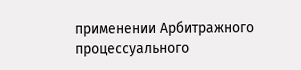применении Арбитражного процессуального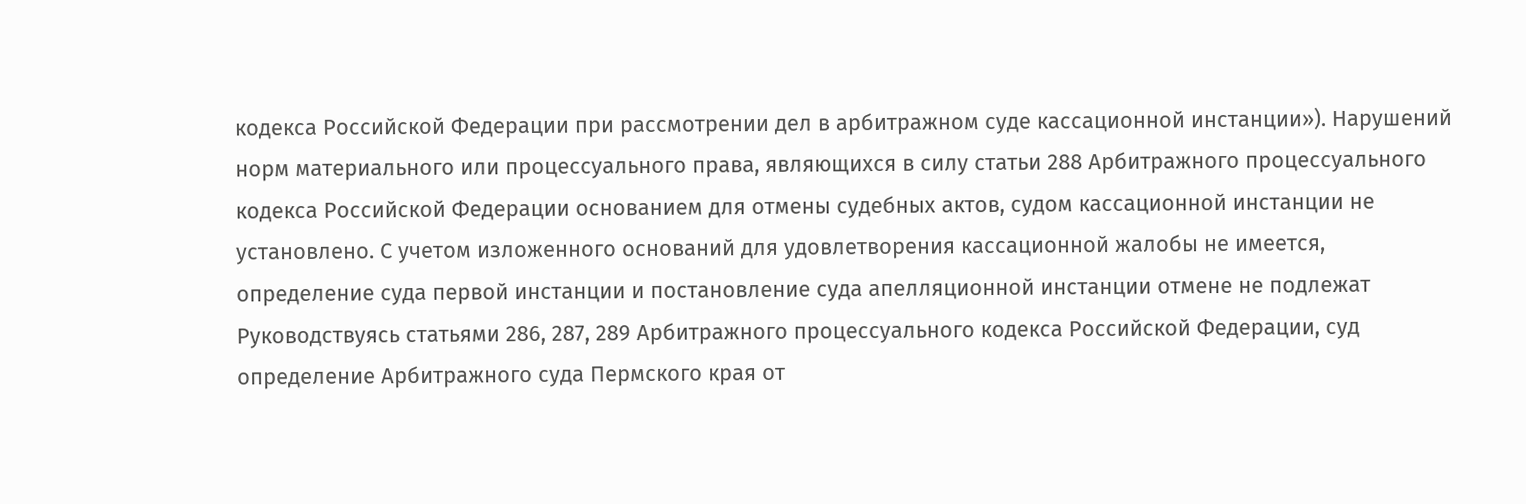кодекса Российской Федерации при рассмотрении дел в арбитражном суде кассационной инстанции»). Нарушений норм материального или процессуального права, являющихся в силу статьи 288 Арбитражного процессуального кодекса Российской Федерации основанием для отмены судебных актов, судом кассационной инстанции не установлено. С учетом изложенного оснований для удовлетворения кассационной жалобы не имеется, определение суда первой инстанции и постановление суда апелляционной инстанции отмене не подлежат Руководствуясь статьями 286, 287, 289 Арбитражного процессуального кодекса Российской Федерации, суд определение Арбитражного суда Пермского края от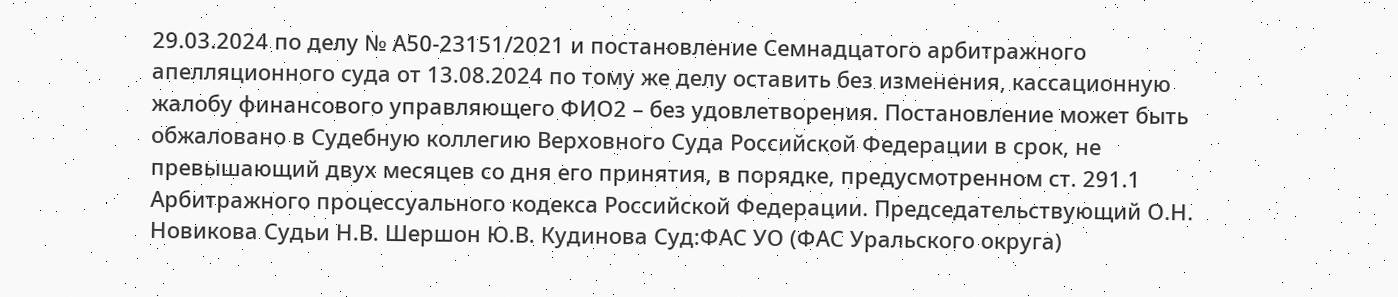29.03.2024 по делу № А50-23151/2021 и постановление Семнадцатого арбитражного апелляционного суда от 13.08.2024 по тому же делу оставить без изменения, кассационную жалобу финансового управляющего ФИО2 – без удовлетворения. Постановление может быть обжаловано в Судебную коллегию Верховного Суда Российской Федерации в срок, не превышающий двух месяцев со дня его принятия, в порядке, предусмотренном ст. 291.1 Арбитражного процессуального кодекса Российской Федерации. Председательствующий О.Н. Новикова Судьи Н.В. Шершон Ю.В. Кудинова Суд:ФАС УО (ФАС Уральского округа)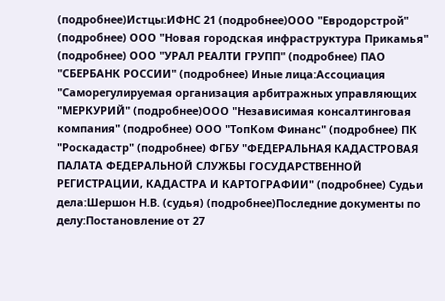(подробнее)Истцы:ИФНС 21 (подробнее)ООО "Евродорстрой" (подробнее) ООО "Новая городская инфраструктура Прикамья" (подробнее) ООО "УРАЛ РЕАЛТИ ГРУПП" (подробнее) ПАО "СБЕРБАНК РОССИИ" (подробнее) Иные лица:Ассоциация "Саморегулируемая организация арбитражных управляющих "МЕРКУРИЙ" (подробнее)ООО "Независимая консалтинговая компания" (подробнее) ООО "ТопКом Финанс" (подробнее) ПК "Роскадастр" (подробнее) ФГБУ "ФЕДЕРАЛЬНАЯ КАДАСТРОВАЯ ПАЛАТА ФЕДЕРАЛЬНОЙ СЛУЖБЫ ГОСУДАРСТВЕННОЙ РЕГИСТРАЦИИ, КАДАСТРА И КАРТОГРАФИИ" (подробнее) Судьи дела:Шершон Н.В. (судья) (подробнее)Последние документы по делу:Постановление от 27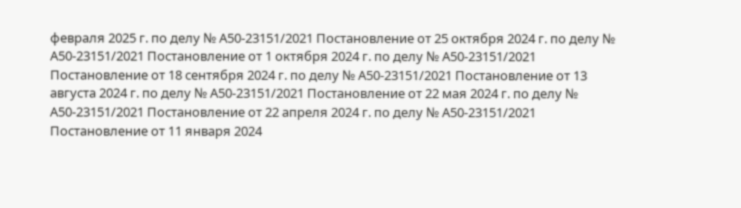февраля 2025 г. по делу № А50-23151/2021 Постановление от 25 октября 2024 г. по делу № А50-23151/2021 Постановление от 1 октября 2024 г. по делу № А50-23151/2021 Постановление от 18 сентября 2024 г. по делу № А50-23151/2021 Постановление от 13 августа 2024 г. по делу № А50-23151/2021 Постановление от 22 мая 2024 г. по делу № А50-23151/2021 Постановление от 22 апреля 2024 г. по делу № А50-23151/2021 Постановление от 11 января 2024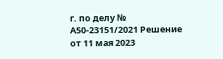г. по делу № А50-23151/2021 Решение от 11 мая 2023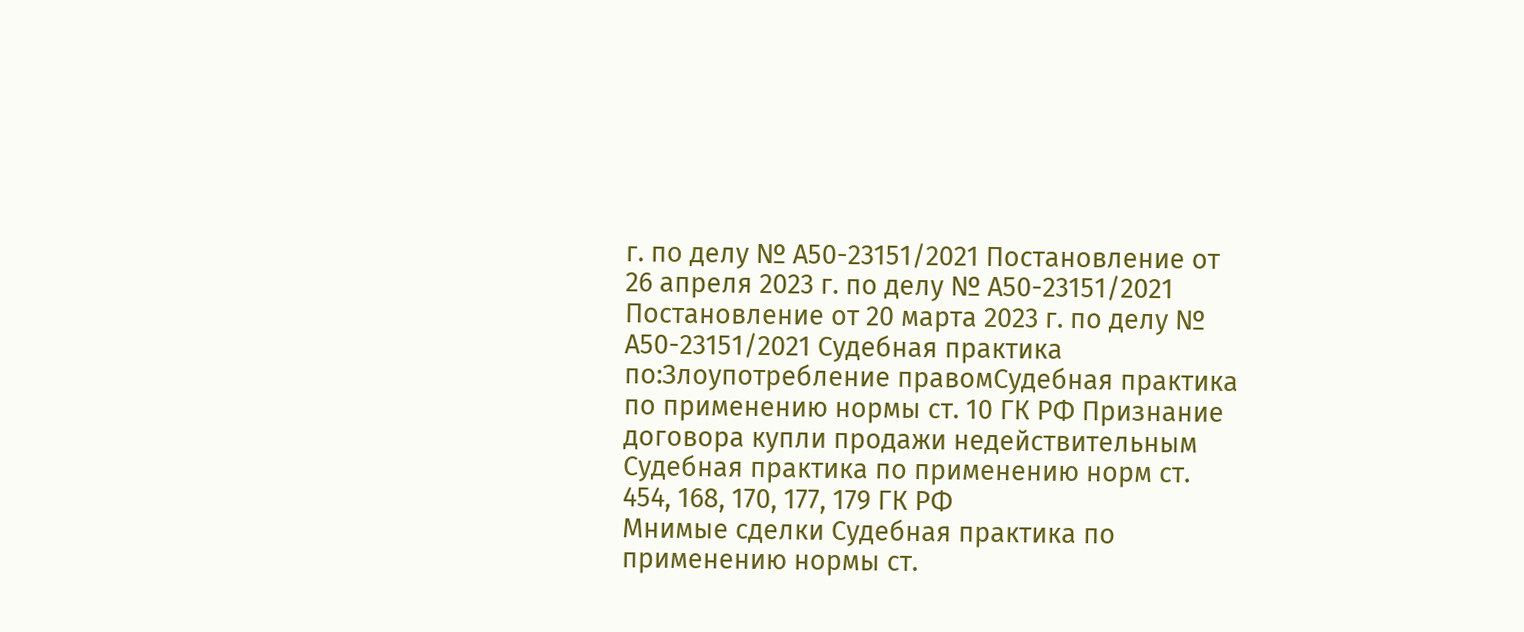г. по делу № А50-23151/2021 Постановление от 26 апреля 2023 г. по делу № А50-23151/2021 Постановление от 20 марта 2023 г. по делу № А50-23151/2021 Судебная практика по:Злоупотребление правомСудебная практика по применению нормы ст. 10 ГК РФ Признание договора купли продажи недействительным Судебная практика по применению норм ст. 454, 168, 170, 177, 179 ГК РФ
Мнимые сделки Судебная практика по применению нормы ст.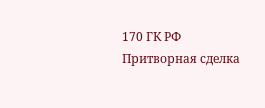170 ГК РФ Притворная сделка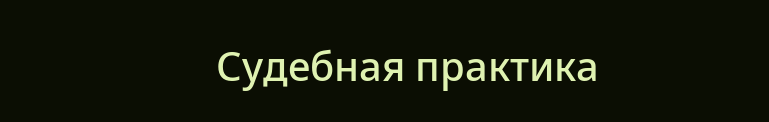Судебная практика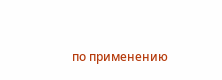по применению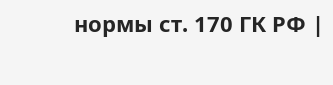нормы ст. 170 ГК РФ |